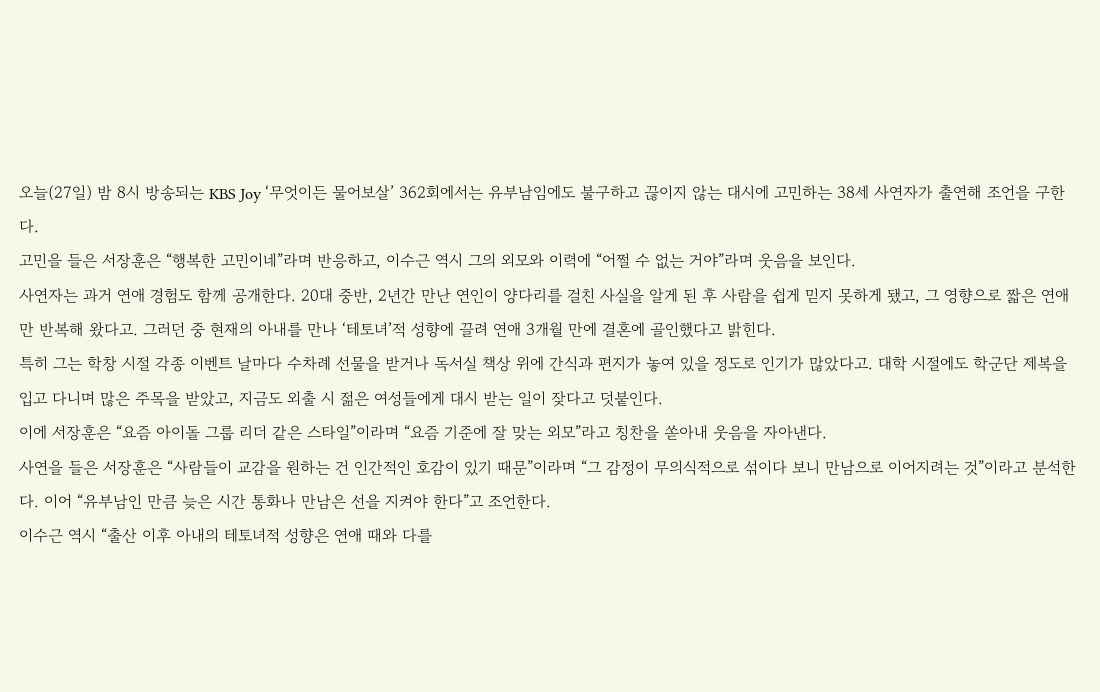오늘(27일) 밤 8시 방송되는 KBS Joy ‘무엇이든 물어보살’ 362회에서는 유부남임에도 불구하고 끊이지 않는 대시에 고민하는 38세 사연자가 출연해 조언을 구한다.
고민을 들은 서장훈은 “행복한 고민이네”라며 반응하고, 이수근 역시 그의 외모와 이력에 “어쩔 수 없는 거야”라며 웃음을 보인다.
사연자는 과거 연애 경험도 함께 공개한다. 20대 중반, 2년간 만난 연인이 양다리를 걸친 사실을 알게 된 후 사람을 쉽게 믿지 못하게 됐고, 그 영향으로 짧은 연애만 반복해 왔다고. 그러던 중 현재의 아내를 만나 ‘테토녀’적 성향에 끌려 연애 3개월 만에 결혼에 골인했다고 밝힌다.
특히 그는 학창 시절 각종 이벤트 날마다 수차례 선물을 받거나 독서실 책상 위에 간식과 편지가 놓여 있을 정도로 인기가 많았다고. 대학 시절에도 학군단 제복을 입고 다니며 많은 주목을 받았고, 지금도 외출 시 젊은 여성들에게 대시 받는 일이 잦다고 덧붙인다.
이에 서장훈은 “요즘 아이돌 그룹 리더 같은 스타일”이라며 “요즘 기준에 잘 맞는 외모”라고 칭찬을 쏟아내 웃음을 자아낸다.
사연을 들은 서장훈은 “사람들이 교감을 원하는 건 인간적인 호감이 있기 때문”이라며 “그 감정이 무의식적으로 섞이다 보니 만남으로 이어지려는 것”이라고 분석한다. 이어 “유부남인 만큼 늦은 시간 통화나 만남은 선을 지켜야 한다”고 조언한다.
이수근 역시 “출산 이후 아내의 테토녀적 성향은 연애 때와 다를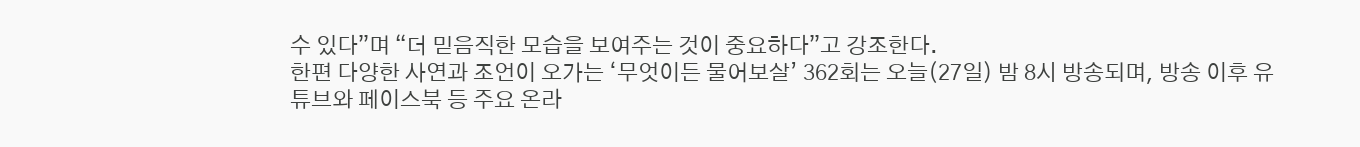수 있다”며 “더 믿음직한 모습을 보여주는 것이 중요하다”고 강조한다.
한편 다양한 사연과 조언이 오가는 ‘무엇이든 물어보살’ 362회는 오늘(27일) 밤 8시 방송되며, 방송 이후 유튜브와 페이스북 등 주요 온라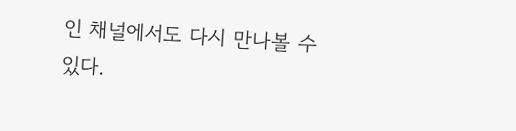인 채널에서도 다시 만나볼 수 있다.